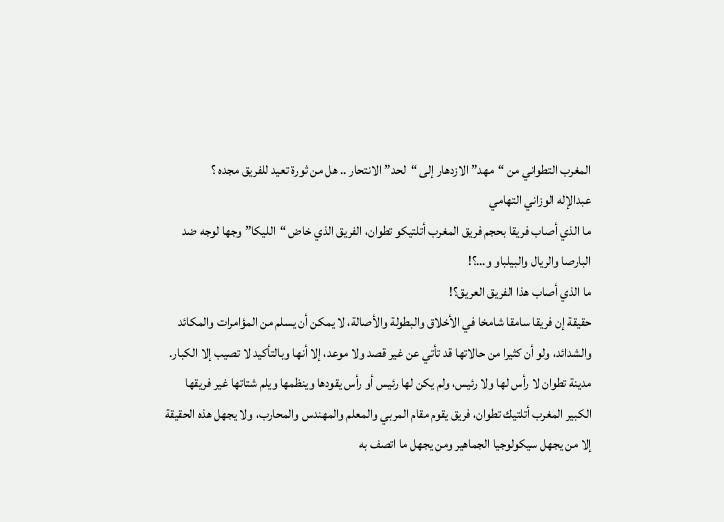المغرب التطواني من “مهد” الازدهار إلى “لحد” الانتحار .. هل من ثورة تعيد للفريق مجده ؟
عبدالإله الوزاني التهامي
ما الذي أصاب فريقا بحجم فريق المغرب أتلتيكو تطوان، الفريق الذي خاض “الليكا” وجها لوجه ضد البارصا والريال والبيلباو و…؟!
ما الذي أصاب هذا الفريق العريق؟!
حقيقة إن فريقا سامقا شامخا في الأخلاق والبطولة والأصالة، لا يمكن أن يسلم من المؤامرات والمكائد والشدائد، ولو أن كثيرا من حالاتها قد تأتي عن غير قصد ولا موعد، إلا أنها وبالتأكيد لا تصيب إلا الكبار.
مدينة تطوان لا رأس لها ولا رئيس، ولم يكن لها رئيس أو رأس يقودها وينظمها ويلم شتاتها غير فريقها الكبير المغرب أتلتيك تطوان، فريق يقوم مقام المربي والمعلم والمهندس والمحارب، ولا يجهل هذه الحقيقة إلا من يجهل سيكولوجيا الجماهير ومن يجهل ما اتصف به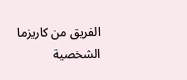الفريق من كاريزما الشخصية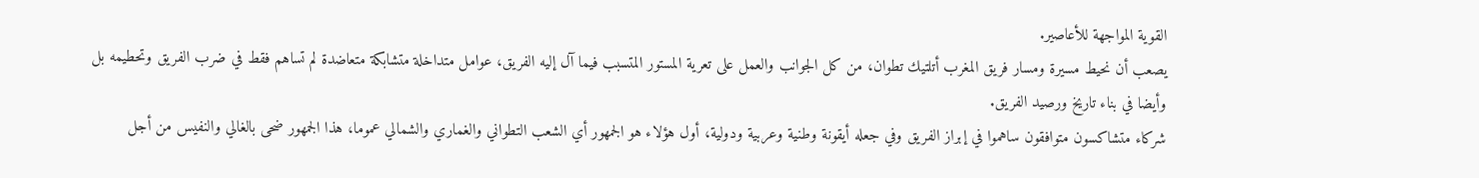القوية المواجهة للأعاصير.
يصعب أن نحيط مسيرة ومسار فريق المغرب أتلتيك تطوان، من كل الجوانب والعمل على تعرية المستور المتسبب فيما آل إليه الفريق، عوامل متداخلة متشابكة متعاضدة لم تساهم فقط في ضرب الفريق وتحطيمه بل وأيضا في بناء تاريخ ورصيد الفريق.
شركاء متشاكسون متوافقون ساهموا في إبراز الفريق وفي جعله أيقونة وطنية وعربية ودولية، أول هؤلاء هو الجمهور أي الشعب التطواني والغماري والشمالي عموما، هذا الجمهور ضحى بالغالي والنفيس من أجل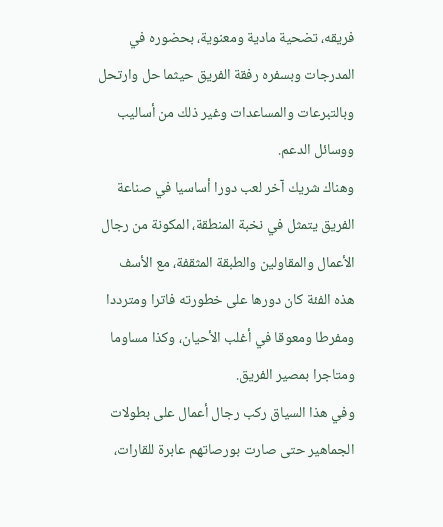فريقه، تضحية مادية ومعنوية، بحضوره في المدرجات وبسفره رفقة الفريق حيثما حل وارتحل وبالتبرعات والمساعدات وغير ذلك من أساليب ووسائل الدعم.
وهناك شريك آخر لعب دورا أساسيا في صناعة الفريق يتمثل في نخبة المنطقة، المكونة من رجال الأعمال والمقاولين والطبقة المثقفة، مع الأسف هذه الفئة كان دورها على خطورته فاترا ومترددا ومفرطا ومعوقا في أغلب الأحيان، وكذا مساوما ومتاجرا بمصير الفريق.
وفي هذا السياق ركب رجال أعمال على بطولات الجماهير حتى صارت بورصاتهم عابرة للقارات،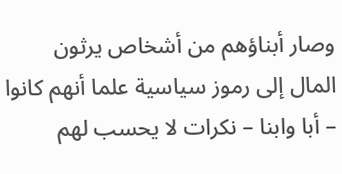وصار أبناؤهم من أشخاص يرثون المال إلى رموز سياسية علما أنهم كانوا – أبا وابنا – نكرات لا يحسب لهم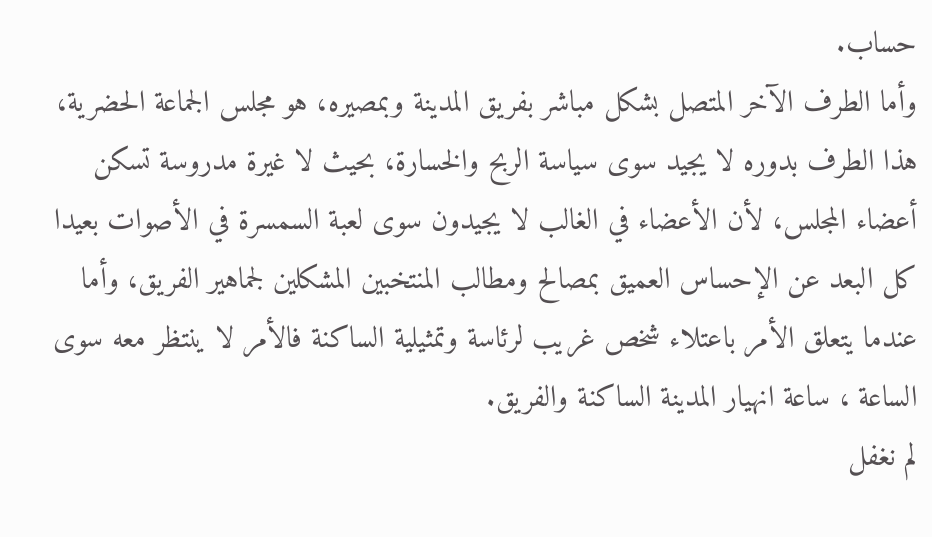حساب.
وأما الطرف الآخر المتصل بشكل مباشر بفريق المدينة وبمصيره، هو مجلس الجماعة الحضرية، هذا الطرف بدوره لا يجيد سوى سياسة الربح والخسارة، بحيث لا غيرة مدروسة تسكن أعضاء المجلس، لأن الأعضاء في الغالب لا يجيدون سوى لعبة السمسرة في الأصوات بعيدا كل البعد عن الإحساس العميق بمصالح ومطالب المنتخبين المشكلين لجماهير الفريق، وأما عندما يتعلق الأمر باعتلاء شخص غريب لرئاسة وتمثيلية الساكنة فالأمر لا ينتظر معه سوى الساعة ، ساعة انهيار المدينة الساكنة والفريق.
لم نغفل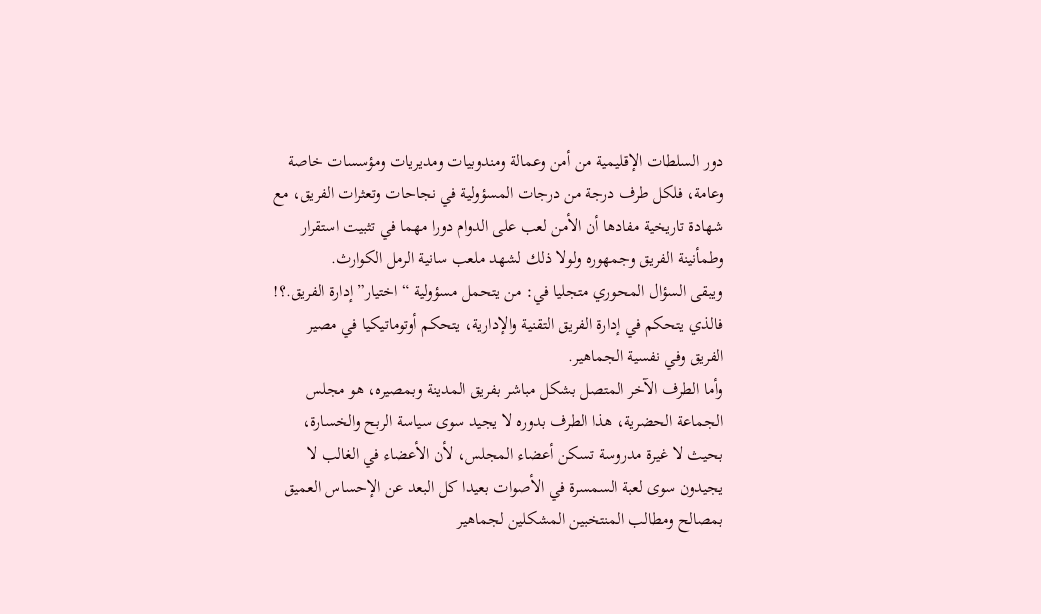دور السلطات الإقليمية من أمن وعمالة ومندوبيات ومديريات ومؤسسات خاصة وعامة، فلكل طرف درجة من درجات المسؤولية في نجاحات وتعثرات الفريق، مع شهادة تاريخية مفادها أن الأمن لعب على الدوام دورا مهما في تثبيت استقرار وطمأنينة الفريق وجمهوره ولولا ذلك لشهد ملعب سانية الرمل الكوارث.
ويبقى السؤال المحوري متجليا في: من يتحمل مسؤولية “اختيار” إدارة الفريق.؟! فالذي يتحكم في إدارة الفريق التقنية والإدارية، يتحكم أوتوماتيكيا في مصير الفريق وفي نفسية الجماهير.
وأما الطرف الآخر المتصل بشكل مباشر بفريق المدينة وبمصيره، هو مجلس الجماعة الحضرية، هذا الطرف بدوره لا يجيد سوى سياسة الربح والخسارة، بحيث لا غيرة مدروسة تسكن أعضاء المجلس، لأن الأعضاء في الغالب لا يجيدون سوى لعبة السمسرة في الأصوات بعيدا كل البعد عن الإحساس العميق بمصالح ومطالب المنتخبين المشكلين لجماهير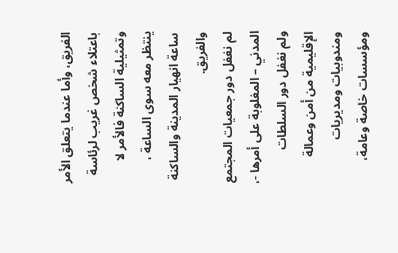الفريق، وأما عندما يتعلق الأمر باعتلاء شخص غريب لرئاسة وتمثيلية الساكنة فالأمر لا ينتظر معه سوى الساعة ، ساعة انهيار المدينة والساكنة والفريق.
لم نغفل دور جمعيات المجتمع المدني – المغلوبة على أمرها -، ولم نغفل دور السلطات الإقليمية من أمن وعمالة ومندوبيات ومديريات ومؤسسات خاصة وعامة،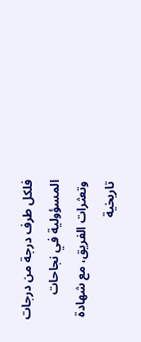فلكل طرف درجة من درجات المسؤولية في نجاحات وتعثرات الفريق، مع شهادة تاريخية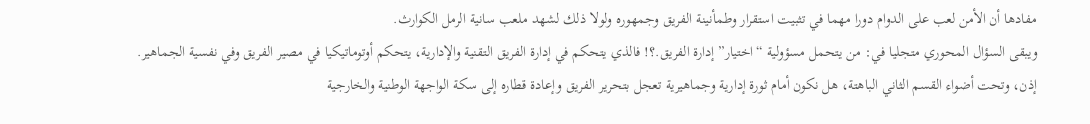مفادها أن الأمن لعب على الدوام دورا مهما في تثبيت استقرار وطمأنينة الفريق وجمهوره ولولا ذلك لشهد ملعب سانية الرمل الكوارث.
ويبقى السؤال المحوري متجليا في: من يتحمل مسؤولية “اختيار” إدارة الفريق.؟! فالذي يتحكم في إدارة الفريق التقنية والإدارية، يتحكم أوتوماتيكيا في مصير الفريق وفي نفسية الجماهير.
إذن، وتحت أضواء القسم الثاني الباهتة، هل نكون أمام ثورة إدارية وجماهيرية تعجل بتحرير الفريق وإعادة قطاره إلى سكة الواجهة الوطنية والخارجية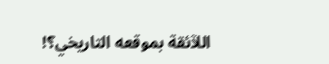اللآئقة بموقعه التاريخي؟!